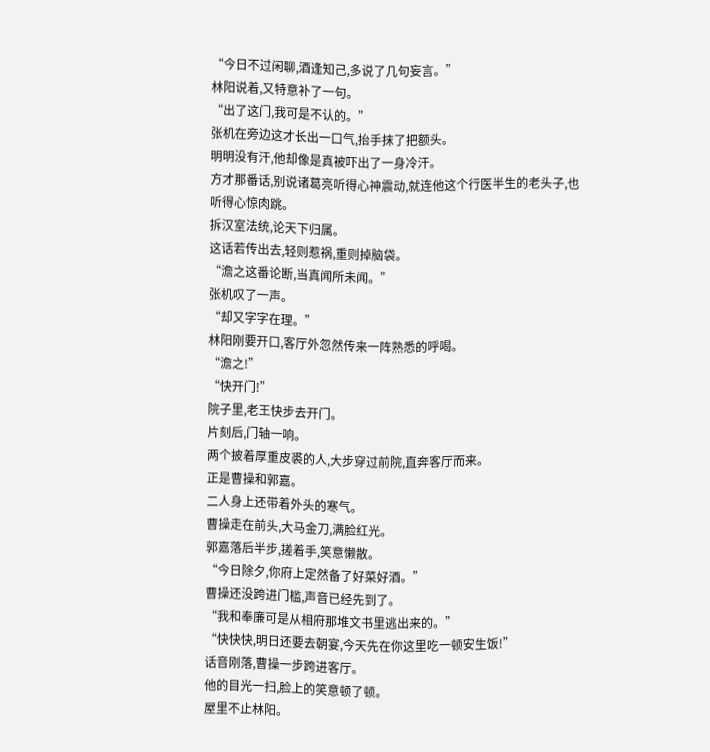“今日不过闲聊,酒逢知己,多说了几句妄言。”
林阳说着,又特意补了一句。
“出了这门,我可是不认的。”
张机在旁边这才长出一口气,抬手抹了把额头。
明明没有汗,他却像是真被吓出了一身冷汗。
方才那番话,别说诸葛亮听得心神震动,就连他这个行医半生的老头子,也听得心惊肉跳。
拆汉室法统,论天下归属。
这话若传出去,轻则惹祸,重则掉脑袋。
“澹之这番论断,当真闻所未闻。”
张机叹了一声。
“却又字字在理。”
林阳刚要开口,客厅外忽然传来一阵熟悉的呼喝。
“澹之!”
“快开门!”
院子里,老王快步去开门。
片刻后,门轴一响。
两个披着厚重皮裘的人,大步穿过前院,直奔客厅而来。
正是曹操和郭嘉。
二人身上还带着外头的寒气。
曹操走在前头,大马金刀,满脸红光。
郭嘉落后半步,搓着手,笑意懒散。
“今日除夕,你府上定然备了好菜好酒。”
曹操还没跨进门槛,声音已经先到了。
“我和奉廉可是从相府那堆文书里逃出来的。”
“快快快,明日还要去朝宴,今天先在你这里吃一顿安生饭!”
话音刚落,曹操一步跨进客厅。
他的目光一扫,脸上的笑意顿了顿。
屋里不止林阳。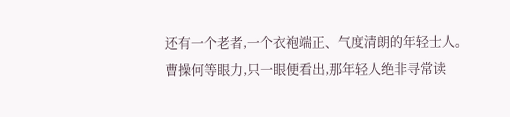还有一个老者,一个衣袍端正、气度清朗的年轻士人。
曹操何等眼力,只一眼便看出,那年轻人绝非寻常读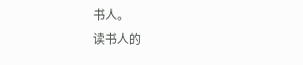书人。
读书人的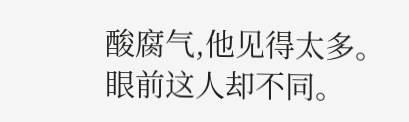酸腐气,他见得太多。
眼前这人却不同。